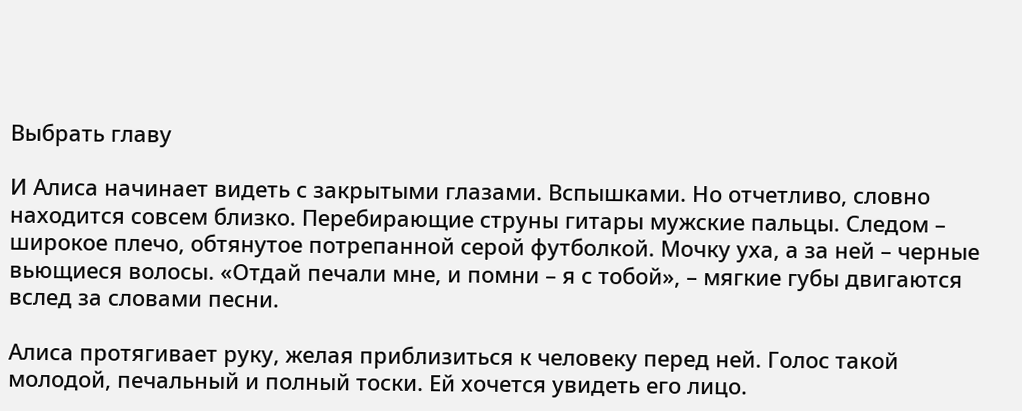Выбрать главу

И Алиса начинает видеть с закрытыми глазами. Вспышками. Но отчетливо, словно находится совсем близко. Перебирающие струны гитары мужские пальцы. Следом – широкое плечо, обтянутое потрепанной серой футболкой. Мочку уха, а за ней – черные вьющиеся волосы. «Отдай печали мне, и помни – я с тобой», – мягкие губы двигаются вслед за словами песни.

Алиса протягивает руку, желая приблизиться к человеку перед ней. Голос такой молодой, печальный и полный тоски. Ей хочется увидеть его лицо.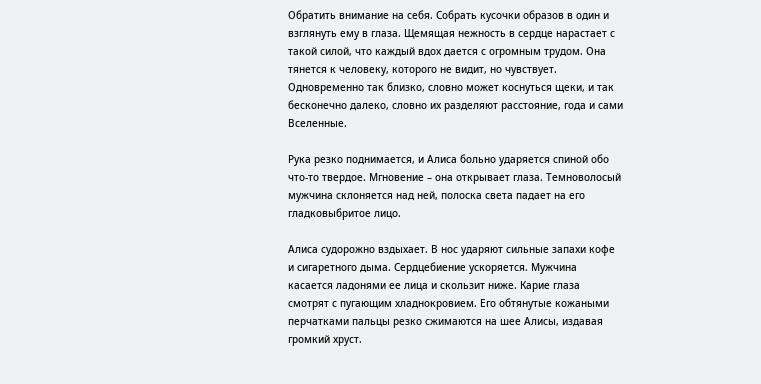Обратить внимание на себя. Собрать кусочки образов в один и взглянуть ему в глаза. Щемящая нежность в сердце нарастает с такой силой, что каждый вдох дается с огромным трудом. Она тянется к человеку, которого не видит, но чувствует. Одновременно так близко, словно может коснуться щеки, и так бесконечно далеко, словно их разделяют расстояние, года и сами Вселенные.

Рука резко поднимается, и Алиса больно ударяется спиной обо что-то твердое. Мгновение – она открывает глаза. Темноволосый мужчина склоняется над ней, полоска света падает на его гладковыбритое лицо.

Алиса судорожно вздыхает. В нос ударяют сильные запахи кофе и сигаретного дыма. Сердцебиение ускоряется. Мужчина касается ладонями ее лица и скользит ниже. Карие глаза смотрят с пугающим хладнокровием. Его обтянутые кожаными перчатками пальцы резко сжимаются на шее Алисы, издавая громкий хруст.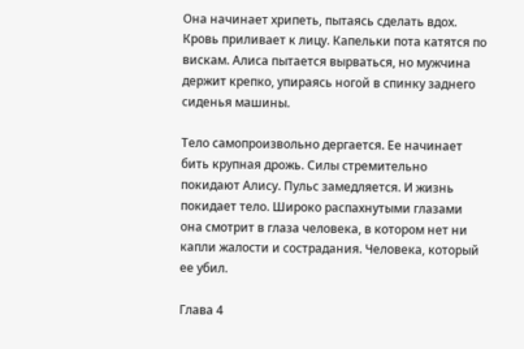Она начинает хрипеть, пытаясь сделать вдох. Кровь приливает к лицу. Капельки пота катятся по вискам. Алиса пытается вырваться, но мужчина держит крепко, упираясь ногой в спинку заднего сиденья машины.

Тело самопроизвольно дергается. Ее начинает бить крупная дрожь. Силы стремительно покидают Алису. Пульс замедляется. И жизнь покидает тело. Широко распахнутыми глазами она смотрит в глаза человека, в котором нет ни капли жалости и сострадания. Человека, который ее убил.

Глава 4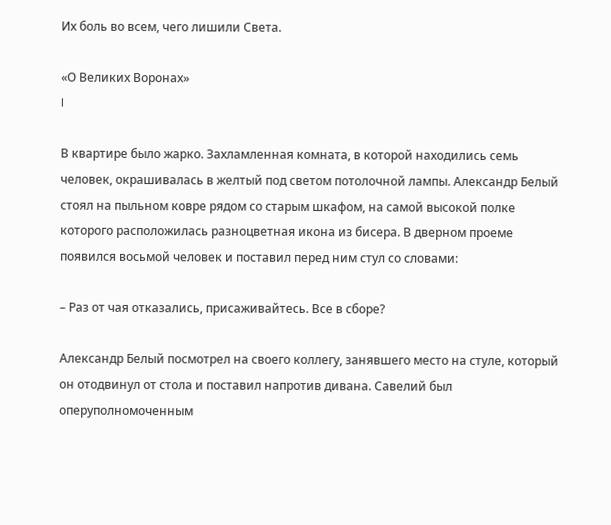Их боль во всем, чего лишили Света.

«О Великих Воронах»
I

В квартире было жарко. Захламленная комната, в которой находились семь человек, окрашивалась в желтый под светом потолочной лампы. Александр Белый стоял на пыльном ковре рядом со старым шкафом, на самой высокой полке которого расположилась разноцветная икона из бисера. В дверном проеме появился восьмой человек и поставил перед ним стул со словами:

– Раз от чая отказались, присаживайтесь. Все в сборе?

Александр Белый посмотрел на своего коллегу, занявшего место на стуле, который он отодвинул от стола и поставил напротив дивана. Савелий был оперуполномоченным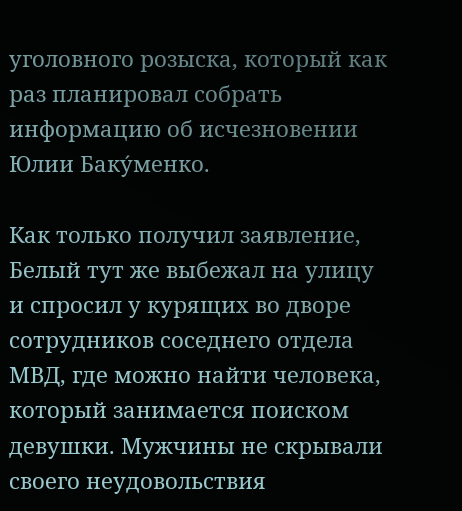уголовного розыска, который как раз планировал собрать информацию об исчезновении Юлии Баку́менко.

Как только получил заявление, Белый тут же выбежал на улицу и спросил у курящих во дворе сотрудников соседнего отдела МВД, где можно найти человека, который занимается поиском девушки. Мужчины не скрывали своего неудовольствия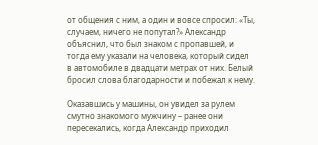от общения с ним, а один и вовсе спросил: «Ты, случаем, ничего не попутал?» Александр объяснил, что был знаком с пропавшей, и тогда ему указали на человека, который сидел в автомобиле в двадцати метрах от них. Белый бросил слова благодарности и побежал к нему.

Оказавшись у машины, он увидел за рулем смутно знакомого мужчину – ранее они пересекались, когда Александр приходил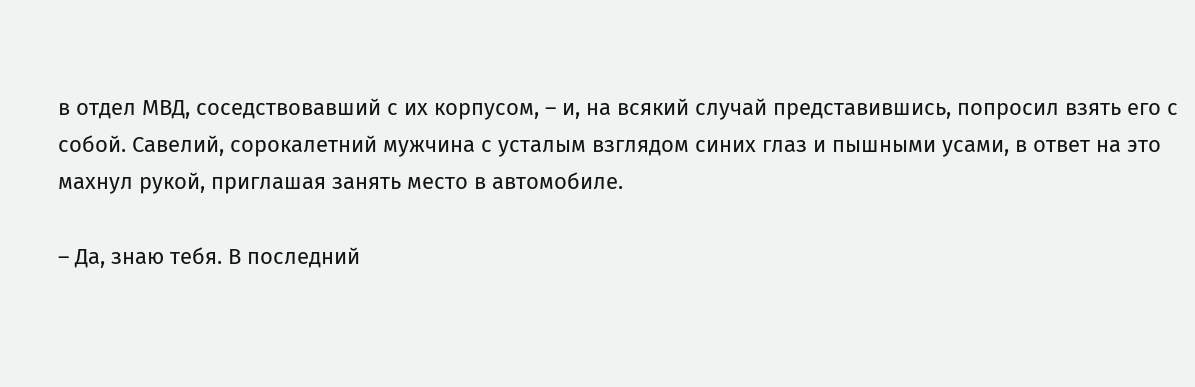в отдел МВД, соседствовавший с их корпусом, – и, на всякий случай представившись, попросил взять его с собой. Савелий, сорокалетний мужчина с усталым взглядом синих глаз и пышными усами, в ответ на это махнул рукой, приглашая занять место в автомобиле.

– Да, знаю тебя. В последний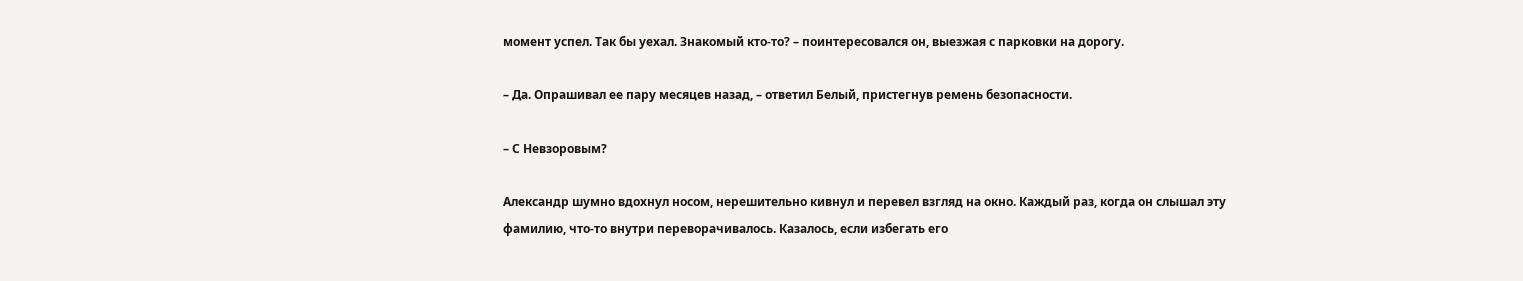момент успел. Так бы уехал. Знакомый кто-то? – поинтересовался он, выезжая с парковки на дорогу.

– Да. Опрашивал ее пару месяцев назад, – ответил Белый, пристегнув ремень безопасности.

– С Невзоровым?

Александр шумно вдохнул носом, нерешительно кивнул и перевел взгляд на окно. Каждый раз, когда он слышал эту фамилию, что-то внутри переворачивалось. Казалось, если избегать его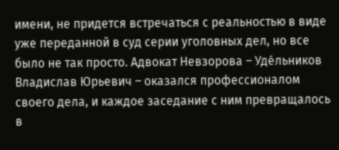имени, не придется встречаться с реальностью в виде уже переданной в суд серии уголовных дел, но все было не так просто. Адвокат Невзорова – Уде́льников Владислав Юрьевич – оказался профессионалом своего дела, и каждое заседание с ним превращалось в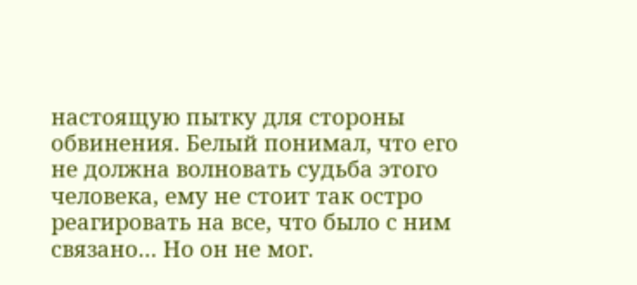настоящую пытку для стороны обвинения. Белый понимал, что его не должна волновать судьба этого человека, ему не стоит так остро реагировать на все, что было с ним связано… Но он не мог.